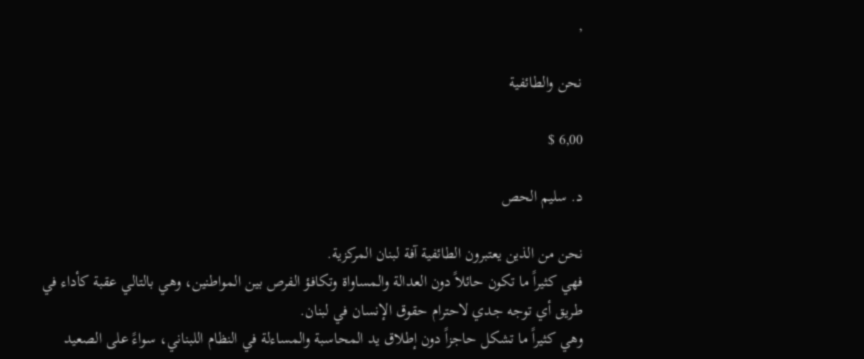,

نحن والطائفية

6,00 $

د. سليم الحص

نحن من الذين يعتبرون الطائفية آفة لبنان المركزية.
فهي كثيراً ما تكون حائلاً دون العدالة والمساواة وتكافؤ الفرص بين المواطنين، وهي بالتالي عقبة كأداء في طريق أي توجه جدي لاحترام حقوق الإنسان في لبنان.
وهي كثيراً ما تشكل حاجزاً دون إطلاق يد المحاسبة والمساءلة في النظام اللبناني، سواءً على الصعيد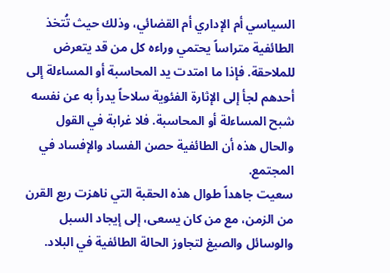السياسي أم الإداري أم القضائي، وذلك حيث تُتخذ الطائفية متراساً يحتمي وراءه كل من قد يتعرض للملاحقة. فإذا ما امتدت يد المحاسبة أو المساءلة إلى أحدهم لجأ إلى الإثارة الفئوية سلاحاً يدرأ به عن نفسه شبح المساءلة أو المحاسبة. فلا غرابة في القول والحال هذه أن الطائفية حصن الفساد والإفساد في المجتمع.
سعيت جاهداً طوال هذه الحقبة التي ناهزت ربع القرن من الزمن، مع من كان يسعى، إلى إيجاد السبل والوسائل والصيغ لتجاوز الحالة الطائفية في البلاد.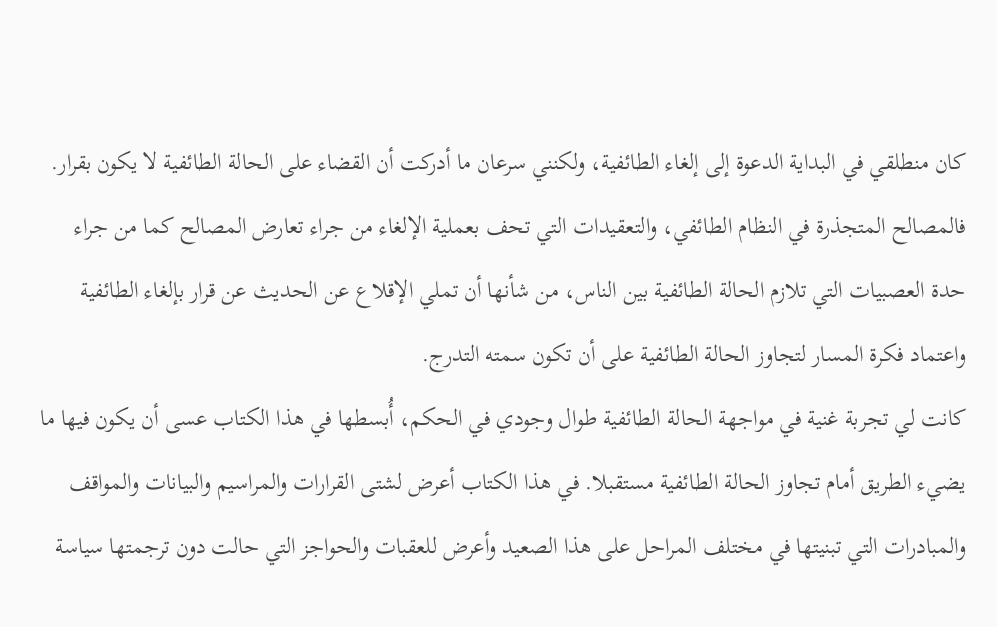كان منطلقي في البداية الدعوة إلى إلغاء الطائفية، ولكنني سرعان ما أدركت أن القضاء على الحالة الطائفية لا يكون بقرار. فالمصالح المتجذرة في النظام الطائفي، والتعقيدات التي تحف بعملية الإلغاء من جراء تعارض المصالح كما من جراء حدة العصبيات التي تلازم الحالة الطائفية بين الناس، من شأنها أن تملي الإقلاع عن الحديث عن قرار بإلغاء الطائفية واعتماد فكرة المسار لتجاوز الحالة الطائفية على أن تكون سمته التدرج.
كانت لي تجربة غنية في مواجهة الحالة الطائفية طوال وجودي في الحكم، أُبسطها في هذا الكتاب عسى أن يكون فيها ما يضيء الطريق أمام تجاوز الحالة الطائفية مستقبلا. في هذا الكتاب أعرض لشتى القرارات والمراسيم والبيانات والمواقف والمبادرات التي تبنيتها في مختلف المراحل على هذا الصعيد وأعرض للعقبات والحواجز التي حالت دون ترجمتها سياسة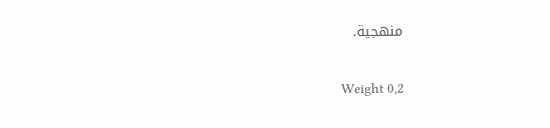منهجية.

Weight 0,2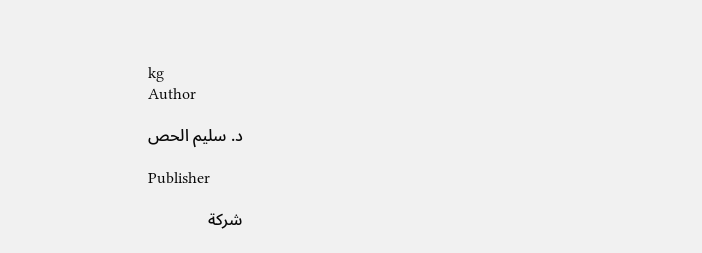kg
Author

د. سليم الحص

Publisher

شركة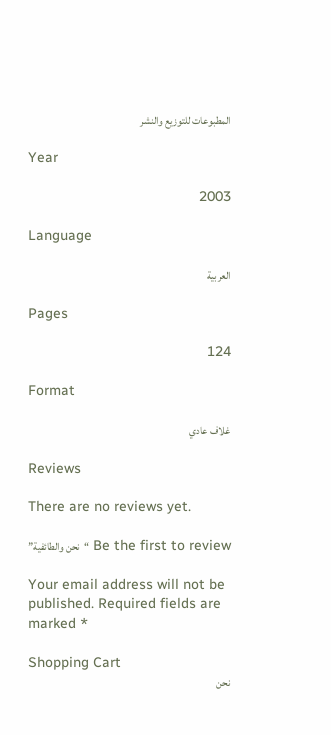المطبوعات للتوزيع والنشر

Year

2003

Language

العربية

Pages

124

Format

غلاف عادي

Reviews

There are no reviews yet.

Be the first to review “نحن والطائفية”

Your email address will not be published. Required fields are marked *

Shopping Cart
نحن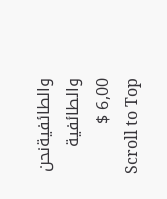والطائفيةنحن والطائفية
6,00 $
Scroll to Top